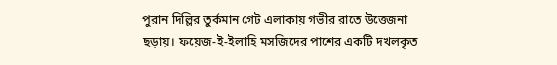পুরান দিল্লির তুর্কমান গেট এলাকায় গভীর রাতে উত্তেজনা ছড়ায়। ফয়েজ-ই-ইলাহি মসজিদের পাশের একটি দখলকৃত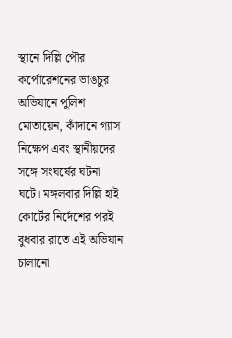স্থানে দিল্লি পৌর কর্পোরেশনের ভাঙচুর অভিযানে পুলিশ মোতায়েন, কাঁদানে গ্যাস নিক্ষেপ এবং স্থানীয়দের সঙ্গে সংঘর্ষের ঘটনা ঘটে। মঙ্গলবার দিল্লি হাই কোর্টের নির্দেশের পরই বুধবার রাতে এই অভিযান চালানো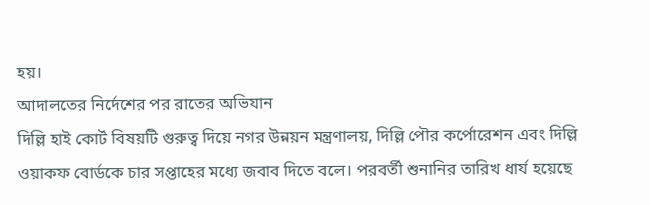হয়।
আদালতের নির্দেশের পর রাতের অভিযান
দিল্লি হাই কোর্ট বিষয়টি গুরুত্ব দিয়ে নগর উন্নয়ন মন্ত্রণালয়, দিল্লি পৌর কর্পোরেশন এবং দিল্লি ওয়াকফ বোর্ডকে চার সপ্তাহের মধ্যে জবাব দিতে বলে। পরবর্তী শুনানির তারিখ ধার্য হয়েছে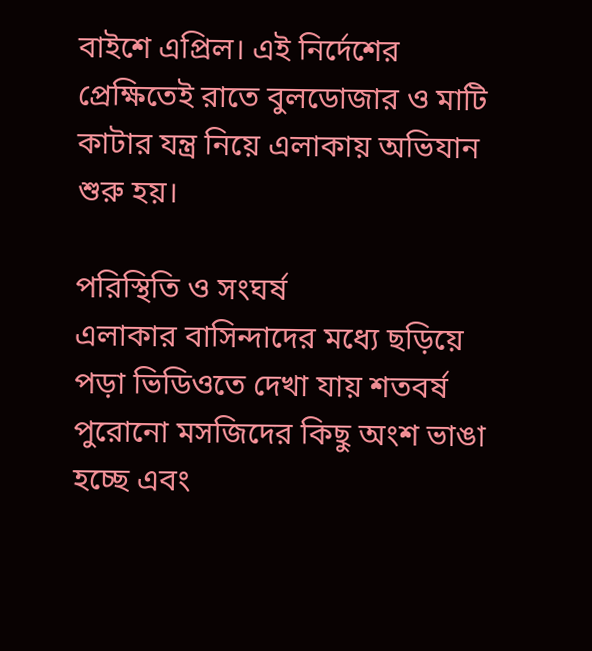বাইশে এপ্রিল। এই নির্দেশের প্রেক্ষিতেই রাতে বুলডোজার ও মাটি কাটার যন্ত্র নিয়ে এলাকায় অভিযান শুরু হয়।

পরিস্থিতি ও সংঘর্ষ
এলাকার বাসিন্দাদের মধ্যে ছড়িয়ে পড়া ভিডিওতে দেখা যায় শতবর্ষ পুরোনো মসজিদের কিছু অংশ ভাঙা হচ্ছে এবং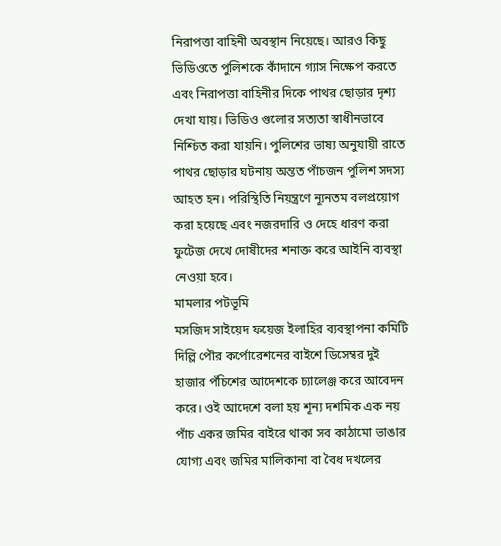নিরাপত্তা বাহিনী অবস্থান নিয়েছে। আরও কিছু ভিডিওতে পুলিশকে কাঁদানে গ্যাস নিক্ষেপ করতে এবং নিরাপত্তা বাহিনীর দিকে পাথর ছোড়ার দৃশ্য দেখা যায়। ভিডিও গুলোর সত্যতা স্বাধীনভাবে নিশ্চিত করা যায়নি। পুলিশের ভাষ্য অনুযায়ী রাতে পাথর ছোড়ার ঘটনায় অন্তত পাঁচজন পুলিশ সদস্য আহত হন। পরিস্থিতি নিয়ন্ত্রণে ন্যূনতম বলপ্রয়োগ করা হয়েছে এবং নজরদারি ও দেহে ধারণ করা ফুটেজ দেখে দোষীদের শনাক্ত করে আইনি ব্যবস্থা নেওয়া হবে।
মামলার পটভূমি
মসজিদ সাইয়েদ ফয়েজ ইলাহির ব্যবস্থাপনা কমিটি দিল্লি পৌর কর্পোরেশনের বাইশে ডিসেম্বর দুই হাজার পঁচিশের আদেশকে চ্যালেঞ্জ করে আবেদন করে। ওই আদেশে বলা হয় শূন্য দশমিক এক নয় পাঁচ একর জমির বাইরে থাকা সব কাঠামো ভাঙার যোগ্য এবং জমির মালিকানা বা বৈধ দখলের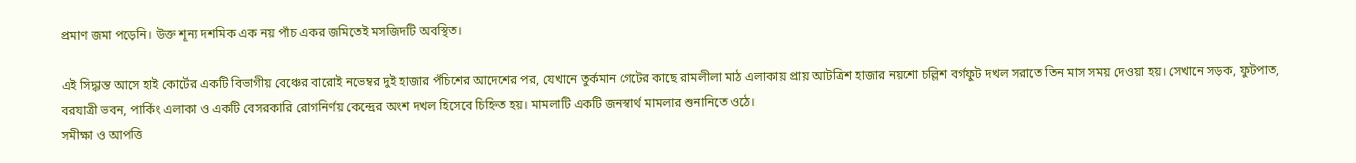প্রমাণ জমা পড়েনি। উক্ত শূন্য দশমিক এক নয় পাঁচ একর জমিতেই মসজিদটি অবস্থিত।

এই সিদ্ধান্ত আসে হাই কোর্টের একটি বিভাগীয় বেঞ্চের বারোই নভেম্বর দুই হাজার পঁচিশের আদেশের পর, যেখানে তুর্কমান গেটের কাছে রামলীলা মাঠ এলাকায় প্রায় আটত্রিশ হাজার নয়শো চল্লিশ বর্গফুট দখল সরাতে তিন মাস সময় দেওয়া হয়। সেখানে সড়ক, ফুটপাত, বরযাত্রী ভবন, পার্কিং এলাকা ও একটি বেসরকারি রোগনির্ণয় কেন্দ্রের অংশ দখল হিসেবে চিহ্নিত হয়। মামলাটি একটি জনস্বার্থ মামলার শুনানিতে ওঠে।
সমীক্ষা ও আপত্তি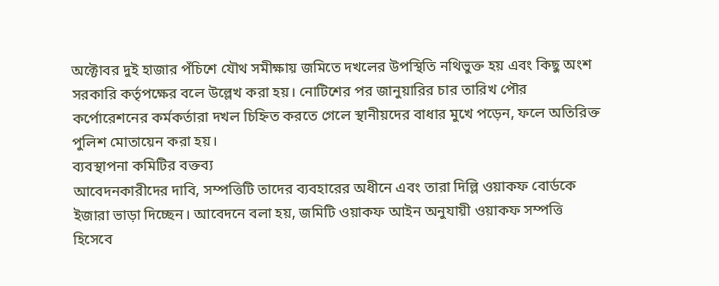অক্টোবর দুই হাজার পঁচিশে যৌথ সমীক্ষায় জমিতে দখলের উপস্থিতি নথিভুক্ত হয় এবং কিছু অংশ সরকারি কর্তৃপক্ষের বলে উল্লেখ করা হয়। নোটিশের পর জানুয়ারির চার তারিখ পৌর কর্পোরেশনের কর্মকর্তারা দখল চিহ্নিত করতে গেলে স্থানীয়দের বাধার মুখে পড়েন, ফলে অতিরিক্ত পুলিশ মোতায়েন করা হয়।
ব্যবস্থাপনা কমিটির বক্তব্য
আবেদনকারীদের দাবি, সম্পত্তিটি তাদের ব্যবহারের অধীনে এবং তারা দিল্লি ওয়াকফ বোর্ডকে ইজারা ভাড়া দিচ্ছেন। আবেদনে বলা হয়, জমিটি ওয়াকফ আইন অনুযায়ী ওয়াকফ সম্পত্তি হিসেবে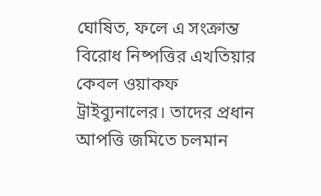ঘোষিত, ফলে এ সংক্রান্ত বিরোধ নিষ্পত্তির এখতিয়ার কেবল ওয়াকফ ট্রাইব্যুনালের। তাদের প্রধান আপত্তি জমিতে চলমান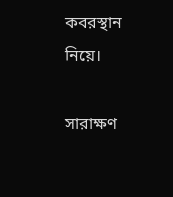কবরস্থান নিয়ে।

সারাক্ষণ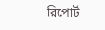রিপোর্ট